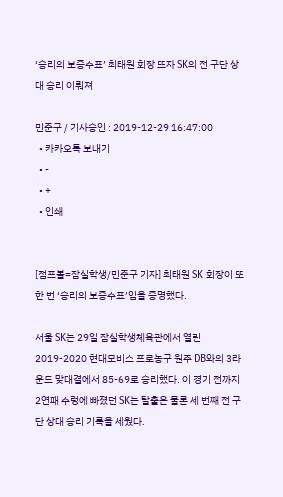‘승리의 보증수표’ 최태원 회장 뜨자 SK의 전 구단 상대 승리 이뤄져

민준구 / 기사승인 : 2019-12-29 16:47:00
  • 카카오톡 보내기
  • -
  • +
  • 인쇄


[점프볼=잠실학생/민준구 기자] 최태원 SK 회장이 또 한 번 ‘승리의 보증수표’임을 증명했다.

서울 SK는 29일 잠실학생체육관에서 열린 2019-2020 현대모비스 프로농구 원주 DB와의 3라운드 맞대결에서 85-69로 승리했다. 이 경기 전까지 2연패 수렁에 빠졌던 SK는 탈출은 물론 세 번째 전 구단 상대 승리 기록을 세웠다.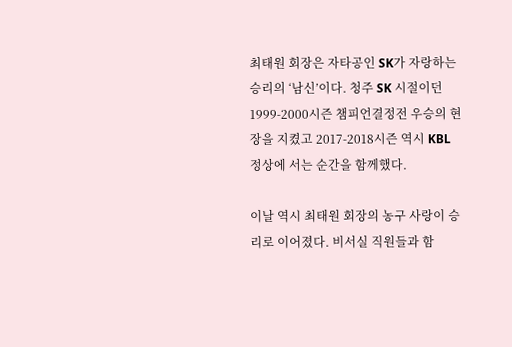최태원 회장은 자타공인 SK가 자랑하는 승리의 ‘남신’이다. 청주 SK 시절이던 1999-2000시즌 챔피언결정전 우승의 현장을 지켰고 2017-2018시즌 역시 KBL 정상에 서는 순간을 함께했다.

이날 역시 최태원 회장의 농구 사랑이 승리로 이어졌다. 비서실 직원들과 함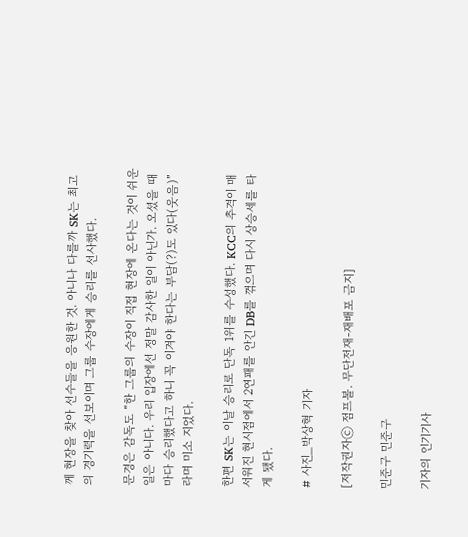께 현장을 찾아 선수들을 응원한 것. 아니나 다를까 SK는 최고의 경기력을 선보이며 그룹 수장에게 승리를 선사했다.

문경은 감독도 “한 그룹의 수장이 직접 현장에 온다는 것이 쉬운 일은 아니다. 우리 입장에선 정말 감사한 일이 아닌가. 오셨을 때마다 승리했다고 하니 꼭 이겨야 한다는 부담(?)도 있다(웃음)”라며 미소 지었다.

한편 SK는 이날 승리로 단독 1위를 수성했다. KCC의 추격이 매서워진 현시점에서 2연패를 안긴 DB를 꺾으며 다시 상승세를 타게 됐다.

# 사진_박상혁 기자

[저작권자ⓒ 점프볼. 무단전재-재배포 금지]

민준구 민준구

기자의 인기기사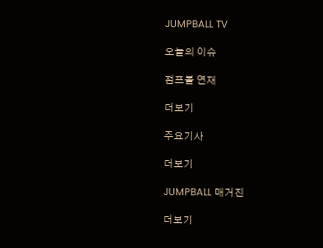JUMPBALL TV

오늘의 이슈

점프볼 연재

더보기

주요기사

더보기

JUMPBALL 매거진

더보기